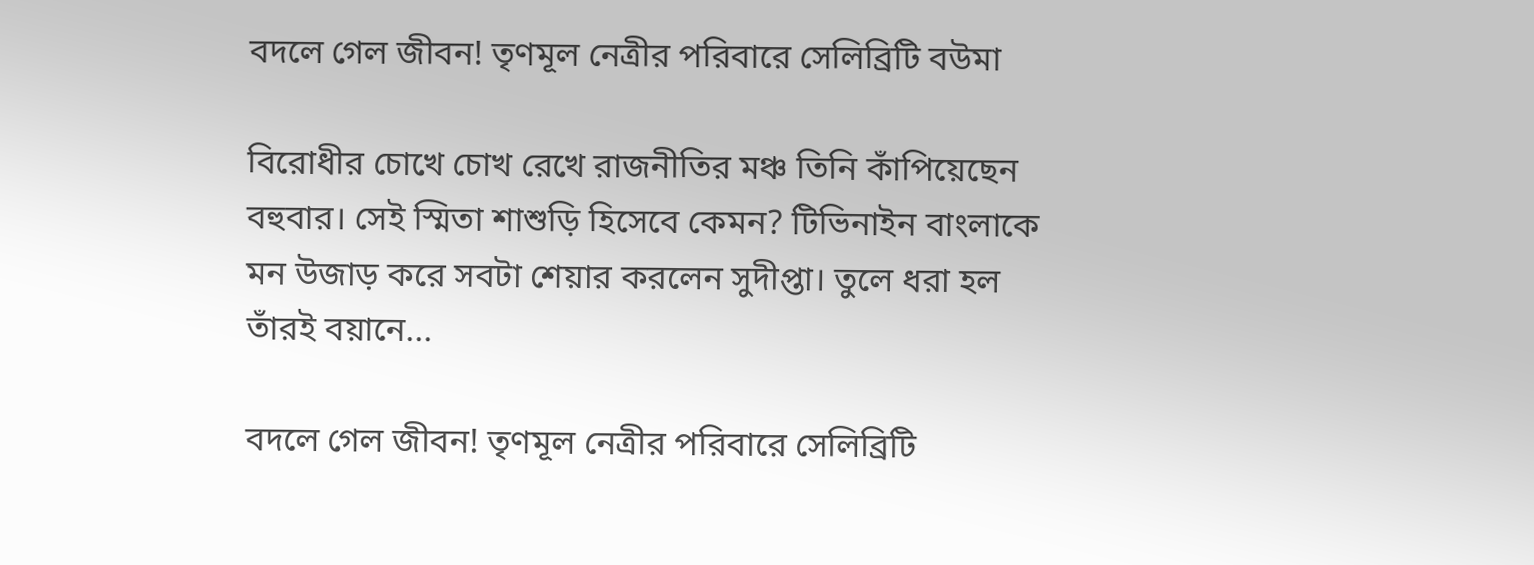বদলে গেল জীবন! তৃণমূল নেত্রীর পরিবারে সেলিব্রিটি বউমা

বিরোধীর চোখে চোখ রেখে রাজনীতির মঞ্চ তিনি কাঁপিয়েছেন বহুবার। সেই স্মিতা শাশুড়ি হিসেবে কেমন? টিভিনাইন বাংলাকে মন উজাড় করে সবটা শেয়ার করলেন সুদীপ্তা। তুলে ধরা হল তাঁরই বয়ানে...

বদলে গেল জীবন! তৃণমূল নেত্রীর পরিবারে সেলিব্রিটি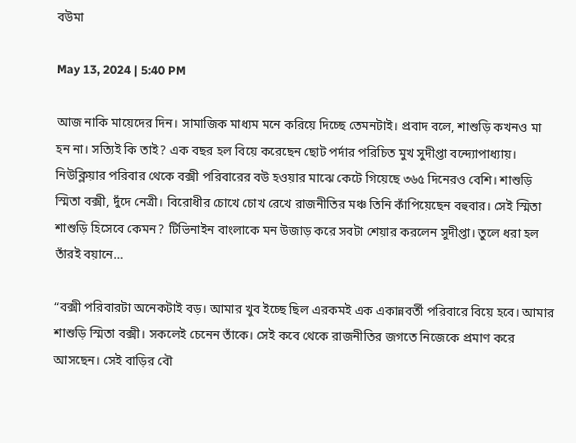বউমা

May 13, 2024 | 5:40 PM

আজ নাকি মায়েদের দিন। সামাজিক মাধ্যম মনে করিয়ে দিচ্ছে তেমনটাই। প্রবাদ বলে, শাশুড়ি কখনও মা হন না। সত্যিই কি তাই? এক বছর হল বিয়ে করেছেন ছোট পর্দার পরিচিত মুখ সুদীপ্তা বন্দ্যোপাধ্যায়। নিউক্লিয়ার পরিবার থেকে বক্সী পরিবারের বউ হওয়ার মাঝে কেটে গিয়েছে ৩৬৫ দিনেরও বেশি। শাশুড়ি স্মিতা বক্সী, দুঁদে নেত্রী। বিরোধীর চোখে চোখ রেখে রাজনীতির মঞ্চ তিনি কাঁপিয়েছেন বহুবার। সেই স্মিতা শাশুড়ি হিসেবে কেমন? টিভিনাইন বাংলাকে মন উজাড় করে সবটা শেয়ার করলেন সুদীপ্তা। তুলে ধরা হল তাঁরই বয়ানে…

“বক্সী পরিবারটা অনেকটাই বড়। আমার খুব ইচ্ছে ছিল এরকমই এক একান্নবর্তী পরিবারে বিয়ে হবে। আমার শাশুড়ি স্মিতা বক্সী। সকলেই চেনেন তাঁকে। সেই কবে থেকে রাজনীতির জগতে নিজেকে প্রমাণ করে আসছেন। সেই বাড়ির বৌ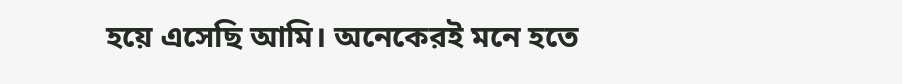হয়ে এসেছি আমি। অনেকেরই মনে হতে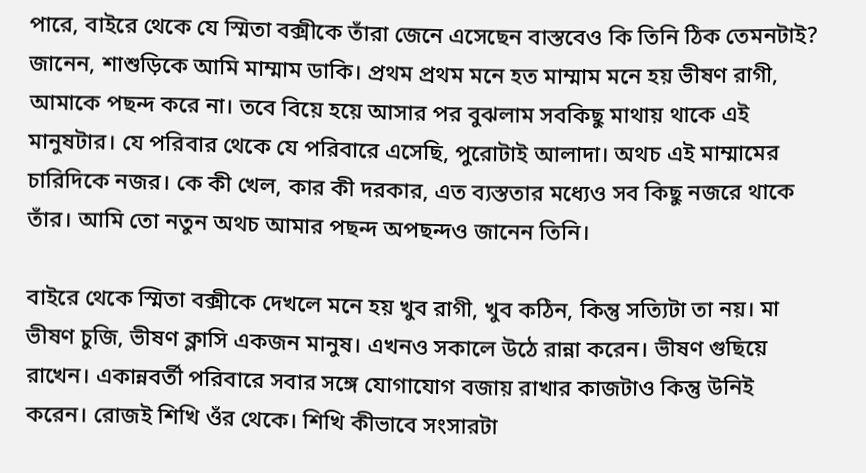পারে, বাইরে থেকে যে স্মিতা বক্সীকে তাঁরা জেনে এসেছেন বাস্তবেও কি তিনি ঠিক তেমনটাই? জানেন, শাশুড়িকে আমি মাম্মাম ডাকি। প্রথম প্রথম মনে হত মাম্মাম মনে হয় ভীষণ রাগী, আমাকে পছন্দ করে না। তবে বিয়ে হয়ে আসার পর বুঝলাম সবকিছু মাথায় থাকে এই মানুষটার। যে পরিবার থেকে যে পরিবারে এসেছি, পুরোটাই আলাদা। অথচ এই মাম্মামের চারিদিকে নজর। কে কী খেল, কার কী দরকার, এত ব্যস্ততার মধ্যেও সব কিছু নজরে থাকে তাঁর। আমি তো নতুন অথচ আমার পছন্দ অপছন্দও জানেন তিনি।

বাইরে থেকে স্মিতা বক্সীকে দেখলে মনে হয় খুব রাগী, খুব কঠিন, কিন্তু সত্যিটা তা নয়। মা ভীষণ চুজি, ভীষণ ক্লাসি একজন মানুষ। এখনও সকালে উঠে রান্না করেন। ভীষণ গুছিয়ে রাখেন। একান্নবর্তী পরিবারে সবার সঙ্গে যোগাযোগ বজায় রাখার কাজটাও কিন্তু উনিই করেন। রোজই শিখি ওঁর থেকে। শিখি কীভাবে সংসারটা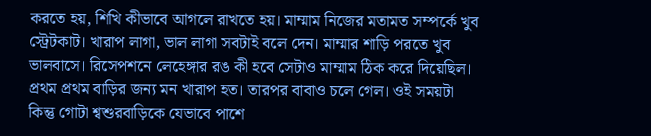করতে হয়, শিখি কীভাবে আগলে রাখতে হয়। মাম্মাম নিজের মতামত সম্পর্কে খুব স্ট্রেটকাট। খারাপ লাগা, ভাল লাগা সবটাই বলে দেন। মাম্মার শাড়ি পরতে খুব ভালবাসে। রিসেপশনে লেহেঙ্গার রঙ কী হবে সেটাও মাম্মাম ঠিক করে দিয়েছিল। প্রথম প্রথম বাড়ির জন্য মন খারাপ হত। তারপর বাবাও চলে গেল। ওই সময়টা কিন্তু গোটা শ্বশুরবাড়িকে যেভাবে পাশে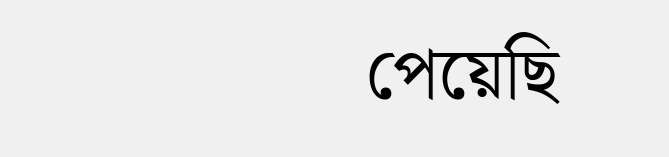পেয়েছি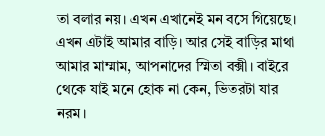তা বলার নয়। এখন এখানেই মন বসে গিয়েছে। এখন এটাই আমার বাড়ি। আর সেই বাড়ির মাথা আমার মাম্মাম, আপনাদের স্মিতা বক্সী। বাইরে থেকে যাই মনে হোক না কেন, ভিতরটা যার নরম।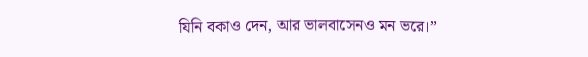যিনি বকাও দেন, আর ভালবাসেনও মন ভরে।”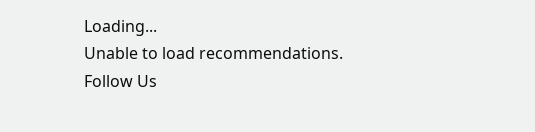Loading...
Unable to load recommendations.
Follow Us